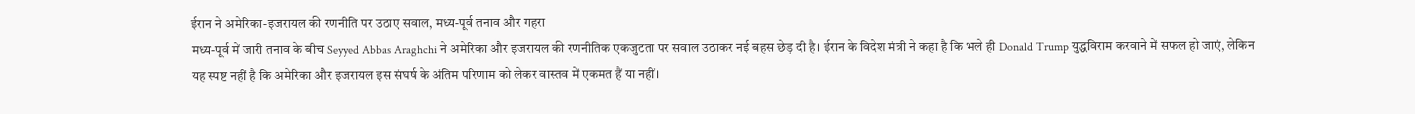ईरान ने अमेरिका-इजरायल की रणनीति पर उठाए सवाल, मध्य-पूर्व तनाव और गहरा
मध्य-पूर्व में जारी तनाव के बीच Seyyed Abbas Araghchi ने अमेरिका और इजरायल की रणनीतिक एकजुटता पर सवाल उठाकर नई बहस छेड़ दी है। ईरान के विदेश मंत्री ने कहा है कि भले ही Donald Trump युद्धविराम करवाने में सफल हो जाएं, लेकिन यह स्पष्ट नहीं है कि अमेरिका और इजरायल इस संघर्ष के अंतिम परिणाम को लेकर वास्तव में एकमत हैं या नहीं।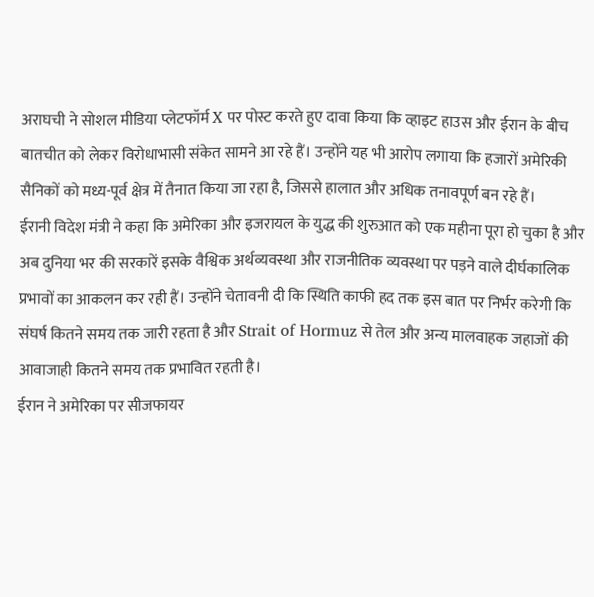अराघची ने सोशल मीडिया प्लेटफॉर्म X पर पोस्ट करते हुए दावा किया कि व्हाइट हाउस और ईरान के बीच बातचीत को लेकर विरोधाभासी संकेत सामने आ रहे हैं। उन्होंने यह भी आरोप लगाया कि हजारों अमेरिकी सैनिकों को मध्य-पूर्व क्षेत्र में तैनात किया जा रहा है, जिससे हालात और अधिक तनावपूर्ण बन रहे हैं।
ईरानी विदेश मंत्री ने कहा कि अमेरिका और इजरायल के युद्ध की शुरुआत को एक महीना पूरा हो चुका है और अब दुनिया भर की सरकारें इसके वैश्विक अर्थव्यवस्था और राजनीतिक व्यवस्था पर पड़ने वाले दीर्घकालिक प्रभावों का आकलन कर रही हैं। उन्होंने चेतावनी दी कि स्थिति काफी हद तक इस बात पर निर्भर करेगी कि संघर्ष कितने समय तक जारी रहता है और Strait of Hormuz से तेल और अन्य मालवाहक जहाजों की आवाजाही कितने समय तक प्रभावित रहती है।
ईरान ने अमेरिका पर सीजफायर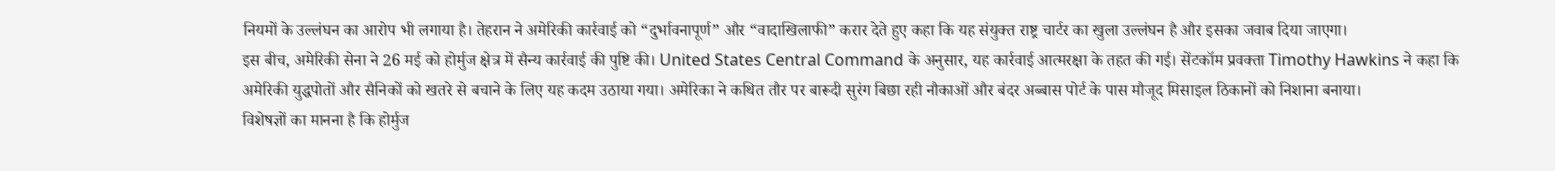नियमों के उल्लंघन का आरोप भी लगाया है। तेहरान ने अमेरिकी कार्रवाई को “दुर्भावनापूर्ण” और “वादाखिलाफी” करार देते हुए कहा कि यह संयुक्त राष्ट्र चार्टर का खुला उल्लंघन है और इसका जवाब दिया जाएगा।
इस बीच, अमेरिकी सेना ने 26 मई को होर्मुज क्षेत्र में सैन्य कार्रवाई की पुष्टि की। United States Central Command के अनुसार, यह कार्रवाई आत्मरक्षा के तहत की गई। सेंटकॉम प्रवक्ता Timothy Hawkins ने कहा कि अमेरिकी युद्धपोतों और सैनिकों को खतरे से बचाने के लिए यह कदम उठाया गया। अमेरिका ने कथित तौर पर बारूदी सुरंग बिछा रही नौकाओं और बंदर अब्बास पोर्ट के पास मौजूद मिसाइल ठिकानों को निशाना बनाया।
विशेषज्ञों का मानना है कि होर्मुज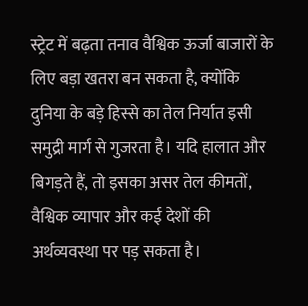स्ट्रेट में बढ़ता तनाव वैश्विक ऊर्जा बाजारों के लिए बड़ा खतरा बन सकता है, क्योंकि दुनिया के बड़े हिस्से का तेल निर्यात इसी समुद्री मार्ग से गुजरता है। यदि हालात और बिगड़ते हैं, तो इसका असर तेल कीमतों, वैश्विक व्यापार और कई देशों की अर्थव्यवस्था पर पड़ सकता है।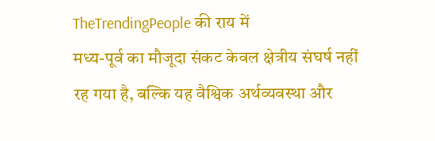TheTrendingPeople की राय में
मध्य-पूर्व का मौजूदा संकट केवल क्षेत्रीय संघर्ष नहीं रह गया है, बल्कि यह वैश्विक अर्थव्यवस्था और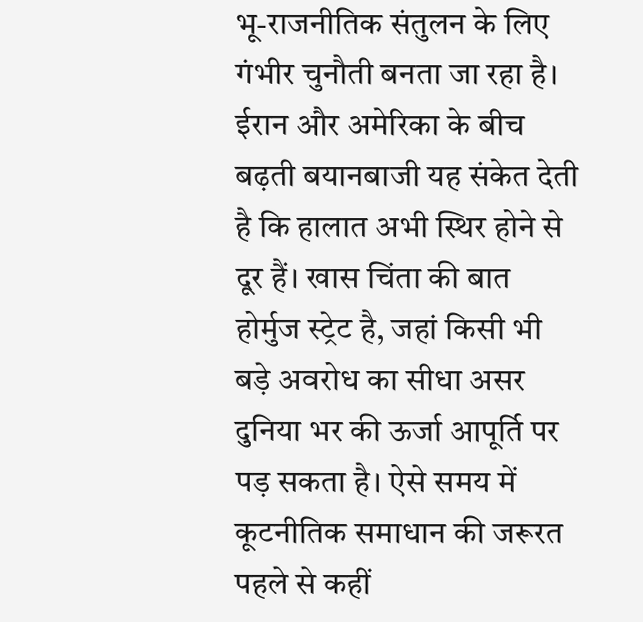भू-राजनीतिक संतुलन के लिए गंभीर चुनौती बनता जा रहा है। ईरान और अमेरिका के बीच बढ़ती बयानबाजी यह संकेत देती है कि हालात अभी स्थिर होने से दूर हैं। खास चिंता की बात होर्मुज स्ट्रेट है, जहां किसी भी बड़े अवरोध का सीधा असर दुनिया भर की ऊर्जा आपूर्ति पर पड़ सकता है। ऐसे समय में कूटनीतिक समाधान की जरूरत पहले से कहीं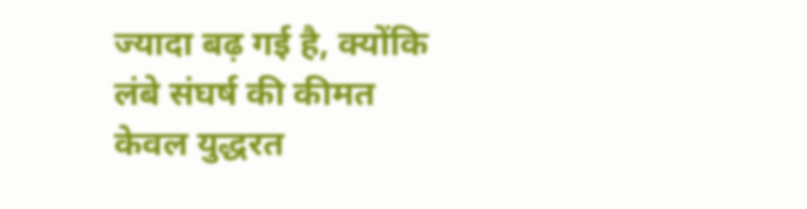ज्यादा बढ़ गई है, क्योंकि लंबे संघर्ष की कीमत केवल युद्धरत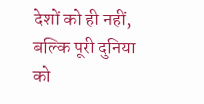देशों को ही नहीं, बल्कि पूरी दुनिया को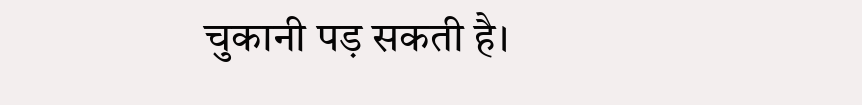चुकानी पड़ सकती है।